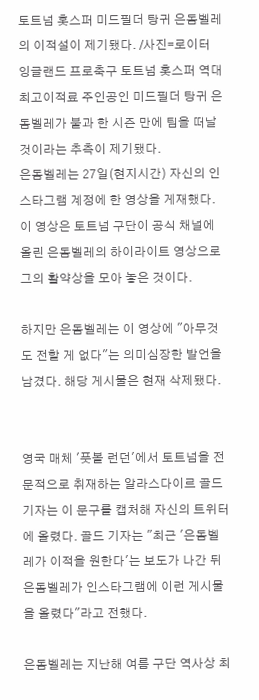토트넘 홋스퍼 미드필더 탕귀 은돔벨레의 이적설이 제기됐다. /사진=로이터
잉글랜드 프로축구 토트넘 홋스퍼 역대 최고이적료 주인공인 미드필더 탕귀 은돔벨레가 불과 한 시즌 만에 팀을 떠날 것이라는 추측이 제기됐다.
은돔벨레는 27일(현지시간) 자신의 인스타그램 계정에 한 영상을 게재했다. 이 영상은 토트넘 구단이 공식 채널에 올린 은돔벨레의 하이라이트 영상으로 그의 활약상을 모아 놓은 것이다.

하지만 은돔벨레는 이 영상에 "아무것도 전할 게 없다"는 의미심장한 발언을 남겼다. 해당 게시물은 현재 삭제됐다.


영국 매체 '풋볼 런던'에서 토트넘을 전문적으로 취재하는 알라스다이르 골드 기자는 이 문구를 캡처해 자신의 트위터에 올렸다. 골드 기자는 "최근 '은돔벨레가 이적을 원한다'는 보도가 나간 뒤 은돔벨레가 인스타그램에 이런 게시물을 올렸다"라고 전했다.

은돔벨레는 지난해 여름 구단 역사상 최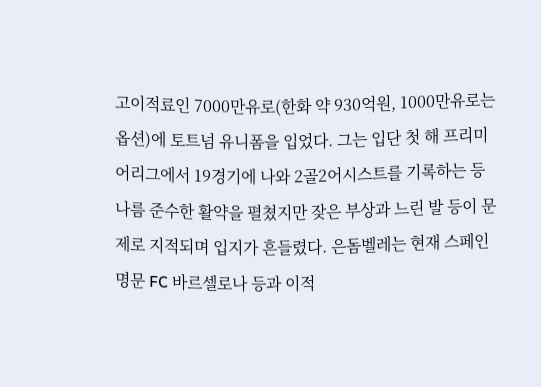고이적료인 7000만유로(한화 약 930억원, 1000만유로는 옵션)에 토트넘 유니폼을 입었다. 그는 입단 첫 해 프리미어리그에서 19경기에 나와 2골2어시스트를 기록하는 등 나름 준수한 활약을 펼쳤지만 잦은 부상과 느린 발 등이 문제로 지적되며 입지가 흔들렸다. 은돔벨레는 현재 스페인 명문 FC 바르셀로나 등과 이적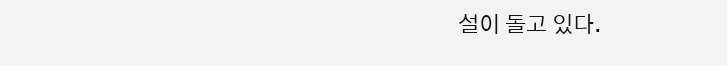설이 돌고 있다.